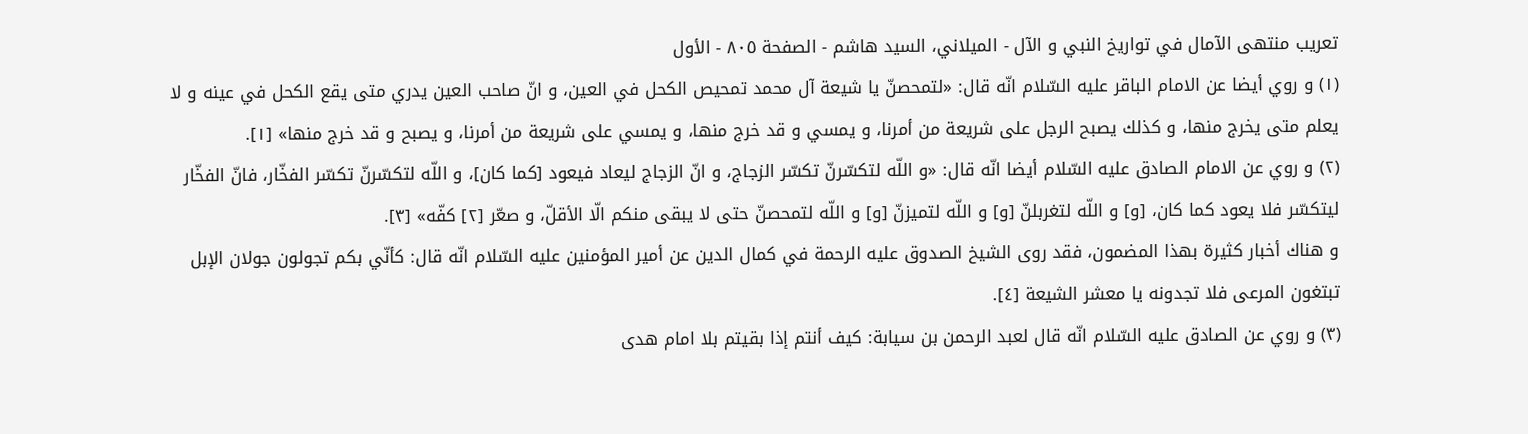تعريب منتهى الآمال في تواريخ النبي و الآل - الميلاني، السيد هاشم - الصفحة ٨٠٥ - الأول
(١) و روي أيضا عن الامام الباقر عليه السّلام انّه قال: «لتمحصنّ يا شيعة آل محمد تمحيص الكحل في العين، و انّ صاحب العين يدري متى يقع الكحل في عينه و لا يعلم متى يخرج منها، و كذلك يصبح الرجل على شريعة من أمرنا، و يمسي و قد خرج منها، و يمسي على شريعة من أمرنا، و يصبح و قد خرج منها» [١].
(٢) و روي عن الامام الصادق عليه السّلام أيضا انّه قال: «و اللّه لتكسّرنّ تكسّر الزجاج، و انّ الزجاج ليعاد فيعود [كما كان]، و اللّه لتكسّرنّ تكسّر الفخّار، فانّ الفخّار ليتكسّر فلا يعود كما كان، [و] و اللّه لتغربلنّ [و] و اللّه لتميزنّ [و] و اللّه لتمحصنّ حتى لا يبقى منكم الّا الأقلّ، و صعّر [٢] كفّه» [٣].
و هناك أخبار كثيرة بهذا المضمون، فقد روى الشيخ الصدوق عليه الرحمة في كمال الدين عن أمير المؤمنين عليه السّلام انّه قال: كأنّي بكم تجولون جولان الإبل تبتغون المرعى فلا تجدونه يا معشر الشيعة [٤].
(٣) و روي عن الصادق عليه السّلام انّه قال لعبد الرحمن بن سيابة: كيف أنتم إذا بقيتم بلا امام هدى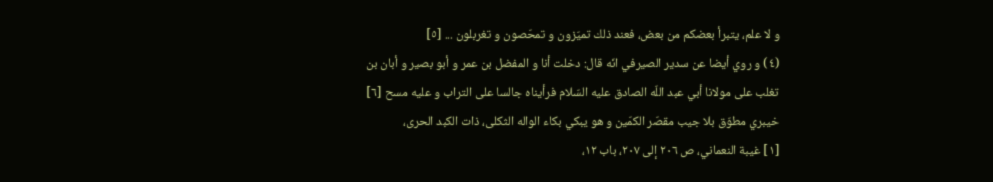و لا علم، يتبرأ بعضكم من بعض، فعند ذلك تميّزون و تمحّصون و تغربلون ... [٥]
(٤) و روي أيضا عن سدير الصيرفي انّه قال: دخلت أنا و المفضل بن عمر و أبو بصير و أبان بن تغلب على مولانا أبي عبد اللّه الصادق عليه السّلام فرأيناه جالسا على التراب و عليه مسح [٦] خيبري مطوّق بلا جيب مقصّر الكمّين و هو يبكي بكاء الواله الثكلى، ذات الكبد الحرى،
[١] غيبة النعماني، ص ٢٠٦ إلى ٢٠٧، باب ١٢،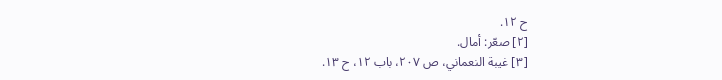ح ١٢.
[٢] صعّر: أمال.
[٣] غيبة النعماني، ص ٢٠٧، باب ١٢، ح ١٣.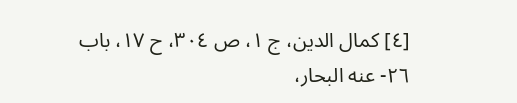[٤] كمال الدين، ج ١، ص ٣٠٤، ح ١٧، باب ٢٦- عنه البحار،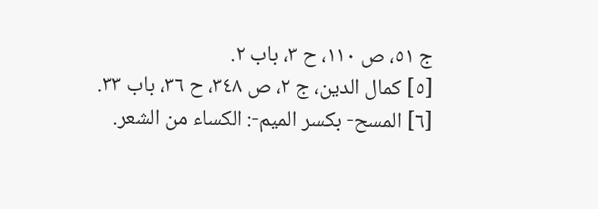ج ٥١، ص ١١٠، ح ٣، باب ٢.
[٥] كمال الدين، ج ٢، ص ٣٤٨، ح ٣٦، باب ٣٣.
[٦] المسح- بكسر الميم-: الكساء من الشعر.